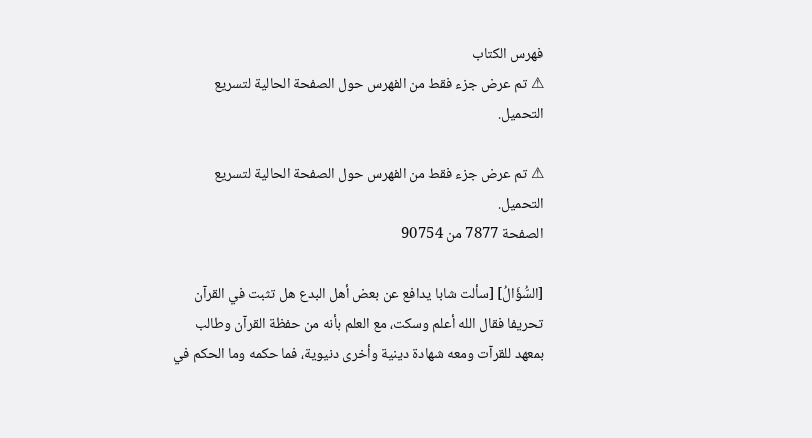فهرس الكتاب
⚠ تم عرض جزء فقط من الفهرس حول الصفحة الحالية لتسريع التحميل.

⚠ تم عرض جزء فقط من الفهرس حول الصفحة الحالية لتسريع التحميل.
الصفحة 7877 من 90754

[السُّؤَالُ] [سألت شابا يدافع عن بعض أهل البدع هل تثبت في القرآن تحريفا فقال الله أعلم وسكت، مع العلم بأنه من حفظة القرآن وطالب بمعهد للقرآت ومعه شهادة دينية وأخرى دنيوية، فما حكمه وما الحكم في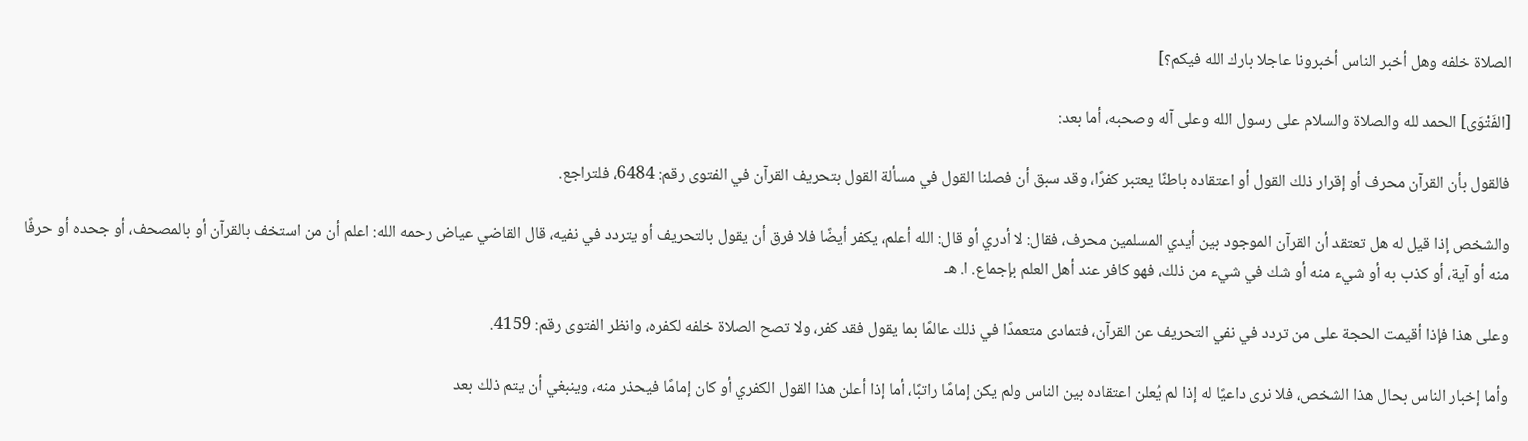الصلاة خلفه وهل أخبر الناس أخبرونا عاجلا بارك الله فيكم؟]

[الفَتْوَى] الحمد لله والصلاة والسلام على رسول الله وعلى آله وصحبه، أما بعد:

فالقول بأن القرآن محرف أو إقرار ذلك القول أو اعتقاده باطنًا يعتبر كفرًا، وقد سبق أن فصلنا القول في مسألة القول بتحريف القرآن في الفتوى رقم: 6484، فلتراجع.

والشخص إذا قيل له هل تعتقد أن القرآن الموجود بين أيدي المسلمين محرف، فقال: لا أدري أو قال: الله أعلم، يكفر أيضًا فلا فرق أن يقول بالتحريف أو يتردد في نفيه، قال القاضي عياض رحمه الله: اعلم أن من استخف بالقرآن أو بالمصحف، أو جحده أو حرفًا منه أو آية، أو كذب به أو شيء منه أو شك في شيء من ذلك، فهو كافر عند أهل العلم بإجماع. ا. هـ

وعلى هذا فإذا أقيمت الحجة على من تردد في نفي التحريف عن القرآن، فتمادى متعمدًا في ذلك عالمًا بما يقول فقد كفر، ولا تصح الصلاة خلفه لكفره، وانظر الفتوى رقم: 4159.

وأما إخبار الناس بحال هذا الشخص، فلا نرى داعيًا له إذا لم يُعلن اعتقاده بين الناس ولم يكن إمامًا راتبًا، أما إذا أعلن هذا القول الكفري أو كان إمامًا فيحذر منه، وينبغي أن يتم ذلك بعد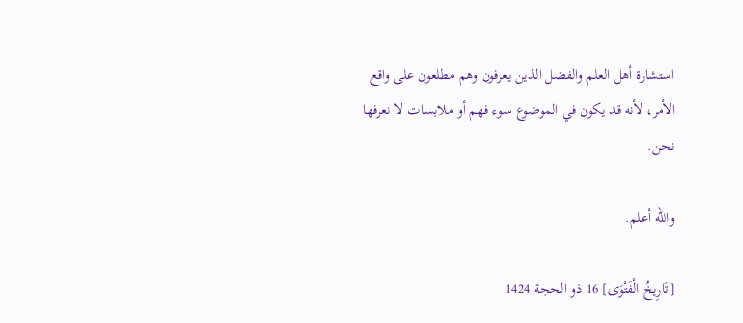استشارة أهل العلم والفضل الذين يعرفون وهم مطلعون على واقع الأمر، لأنه قد يكون في الموضوع سوء فهم أو ملابسات لا نعرفها نحن.

والله أعلم.

[تَارِيخُ الْفَتْوَى] 16 ذو الحجة 1424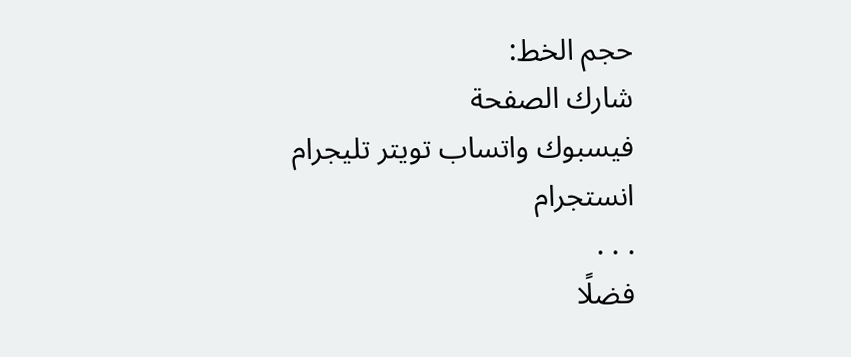حجم الخط:
شارك الصفحة
فيسبوك واتساب تويتر تليجرام انستجرام
. . .
فضلًا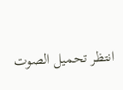انتظر تحميل الصوت